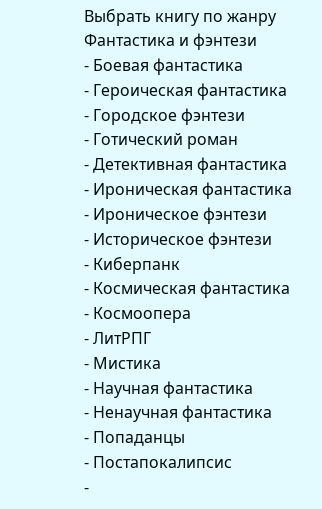Выбрать книгу по жанру
Фантастика и фэнтези
- Боевая фантастика
- Героическая фантастика
- Городское фэнтези
- Готический роман
- Детективная фантастика
- Ироническая фантастика
- Ироническое фэнтези
- Историческое фэнтези
- Киберпанк
- Космическая фантастика
- Космоопера
- ЛитРПГ
- Мистика
- Научная фантастика
- Ненаучная фантастика
- Попаданцы
- Постапокалипсис
-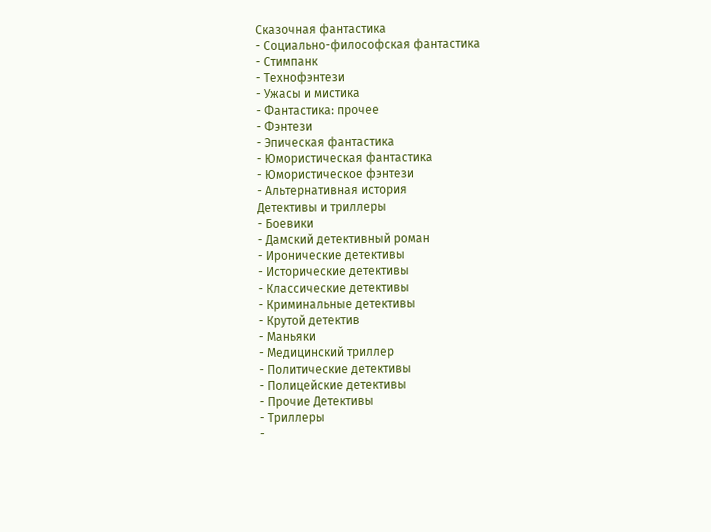Сказочная фантастика
- Социально-философская фантастика
- Стимпанк
- Технофэнтези
- Ужасы и мистика
- Фантастика: прочее
- Фэнтези
- Эпическая фантастика
- Юмористическая фантастика
- Юмористическое фэнтези
- Альтернативная история
Детективы и триллеры
- Боевики
- Дамский детективный роман
- Иронические детективы
- Исторические детективы
- Классические детективы
- Криминальные детективы
- Крутой детектив
- Маньяки
- Медицинский триллер
- Политические детективы
- Полицейские детективы
- Прочие Детективы
- Триллеры
-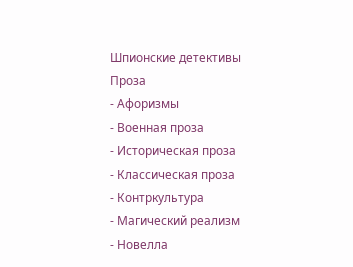Шпионские детективы
Проза
- Афоризмы
- Военная проза
- Историческая проза
- Классическая проза
- Контркультура
- Магический реализм
- Новелла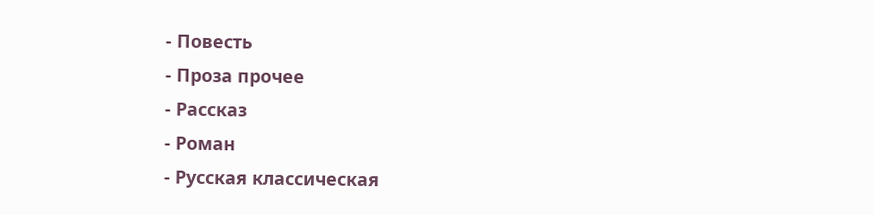- Повесть
- Проза прочее
- Рассказ
- Роман
- Русская классическая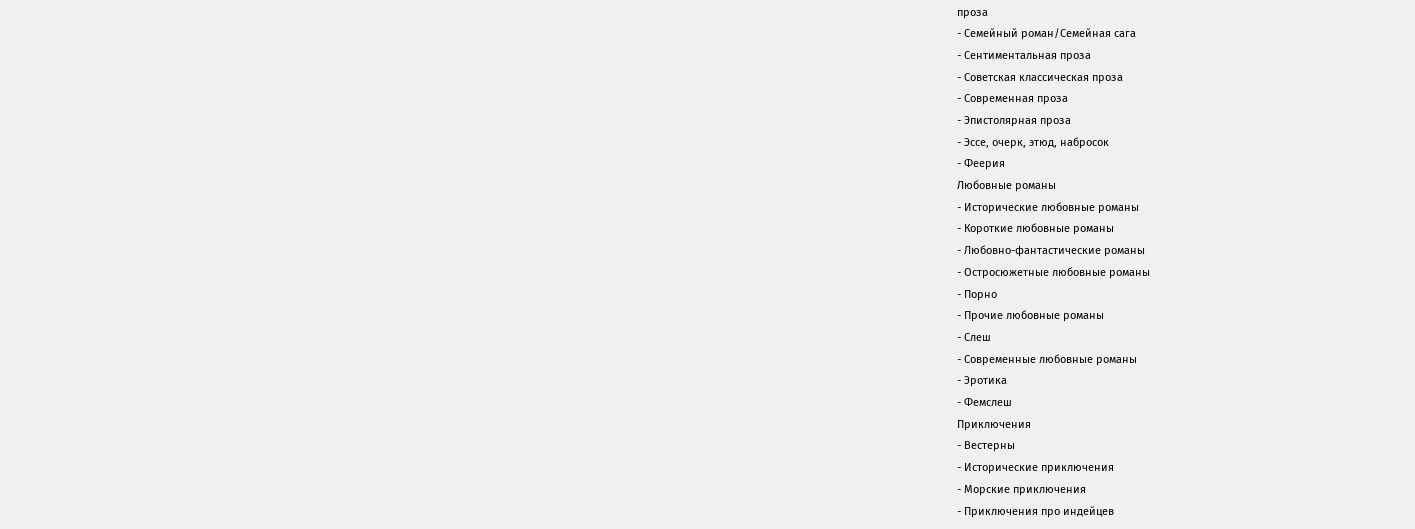проза
- Семейный роман/Семейная сага
- Сентиментальная проза
- Советская классическая проза
- Современная проза
- Эпистолярная проза
- Эссе, очерк, этюд, набросок
- Феерия
Любовные романы
- Исторические любовные романы
- Короткие любовные романы
- Любовно-фантастические романы
- Остросюжетные любовные романы
- Порно
- Прочие любовные романы
- Слеш
- Современные любовные романы
- Эротика
- Фемслеш
Приключения
- Вестерны
- Исторические приключения
- Морские приключения
- Приключения про индейцев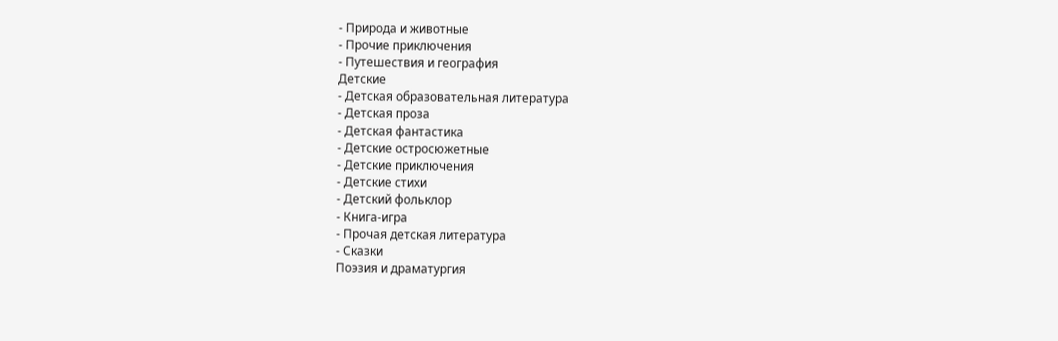- Природа и животные
- Прочие приключения
- Путешествия и география
Детские
- Детская образовательная литература
- Детская проза
- Детская фантастика
- Детские остросюжетные
- Детские приключения
- Детские стихи
- Детский фольклор
- Книга-игра
- Прочая детская литература
- Сказки
Поэзия и драматургия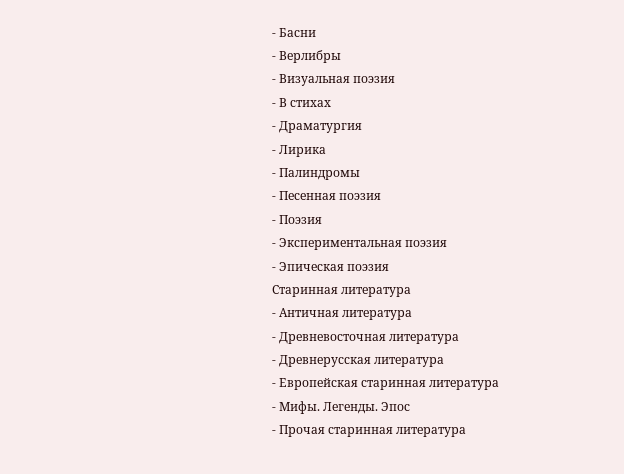- Басни
- Верлибры
- Визуальная поэзия
- В стихах
- Драматургия
- Лирика
- Палиндромы
- Песенная поэзия
- Поэзия
- Экспериментальная поэзия
- Эпическая поэзия
Старинная литература
- Античная литература
- Древневосточная литература
- Древнерусская литература
- Европейская старинная литература
- Мифы. Легенды. Эпос
- Прочая старинная литература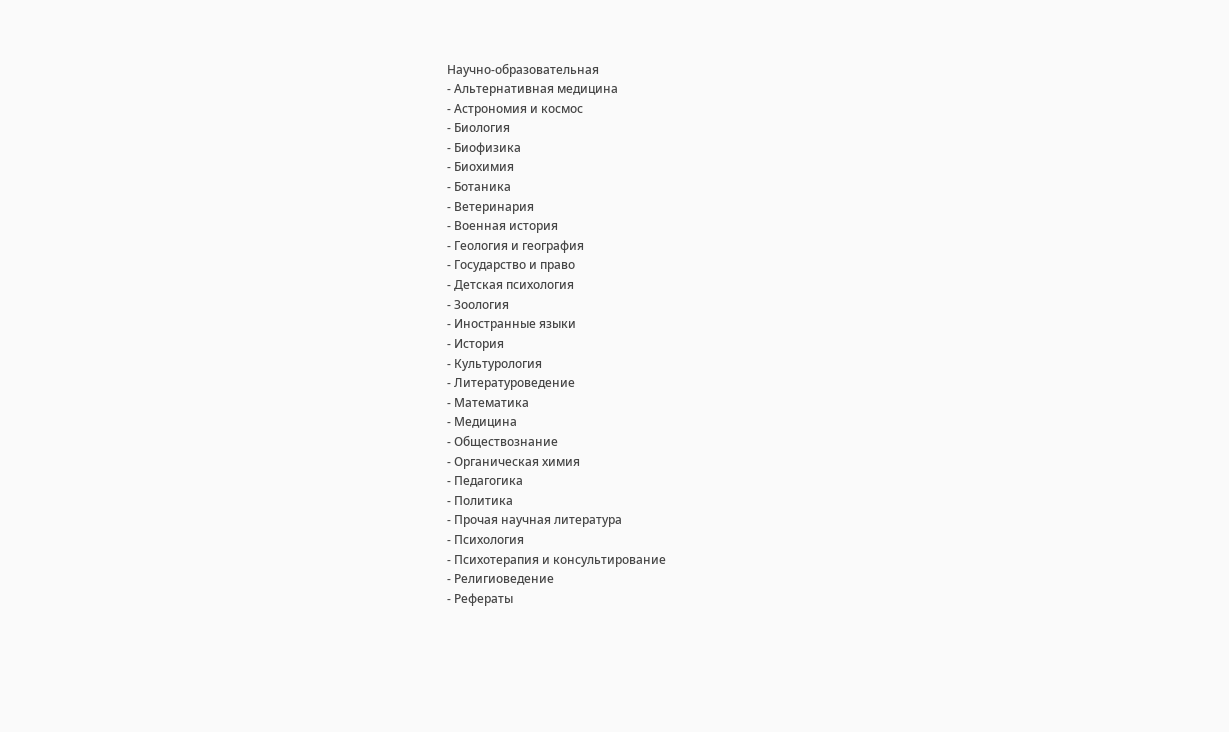Научно-образовательная
- Альтернативная медицина
- Астрономия и космос
- Биология
- Биофизика
- Биохимия
- Ботаника
- Ветеринария
- Военная история
- Геология и география
- Государство и право
- Детская психология
- Зоология
- Иностранные языки
- История
- Культурология
- Литературоведение
- Математика
- Медицина
- Обществознание
- Органическая химия
- Педагогика
- Политика
- Прочая научная литература
- Психология
- Психотерапия и консультирование
- Религиоведение
- Рефераты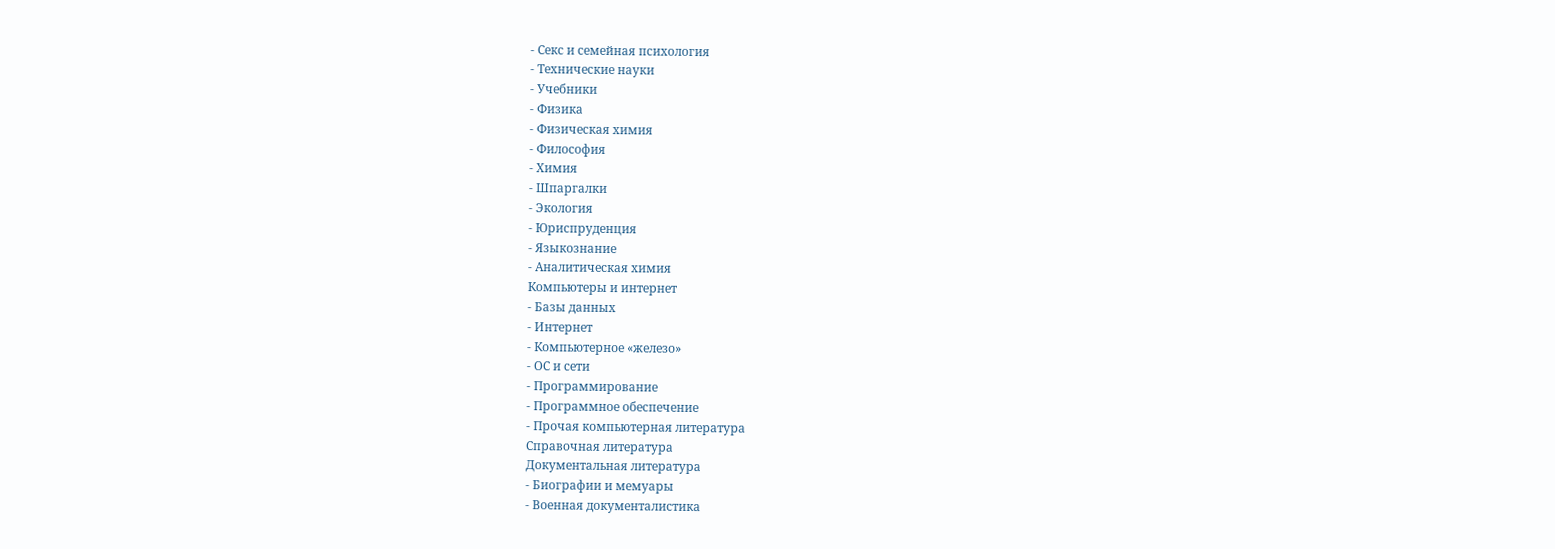- Секс и семейная психология
- Технические науки
- Учебники
- Физика
- Физическая химия
- Философия
- Химия
- Шпаргалки
- Экология
- Юриспруденция
- Языкознание
- Аналитическая химия
Компьютеры и интернет
- Базы данных
- Интернет
- Компьютерное «железо»
- ОС и сети
- Программирование
- Программное обеспечение
- Прочая компьютерная литература
Справочная литература
Документальная литература
- Биографии и мемуары
- Военная документалистика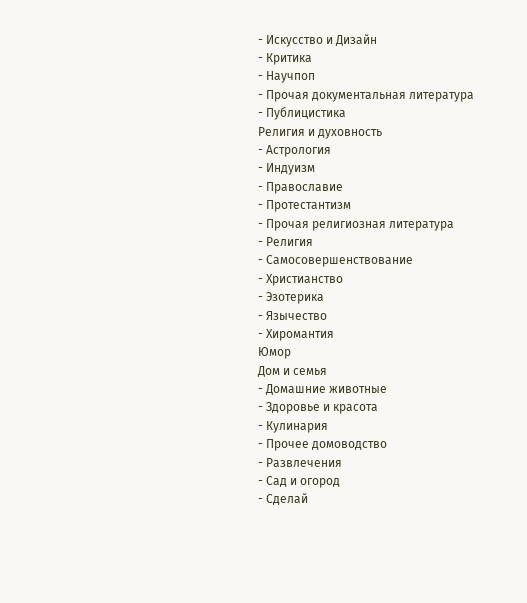- Искусство и Дизайн
- Критика
- Научпоп
- Прочая документальная литература
- Публицистика
Религия и духовность
- Астрология
- Индуизм
- Православие
- Протестантизм
- Прочая религиозная литература
- Религия
- Самосовершенствование
- Христианство
- Эзотерика
- Язычество
- Хиромантия
Юмор
Дом и семья
- Домашние животные
- Здоровье и красота
- Кулинария
- Прочее домоводство
- Развлечения
- Сад и огород
- Сделай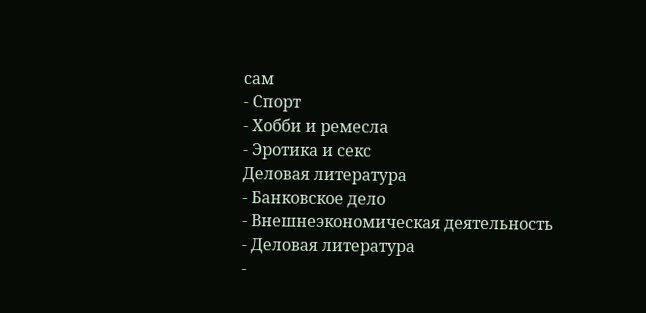сам
- Спорт
- Хобби и ремесла
- Эротика и секс
Деловая литература
- Банковское дело
- Внешнеэкономическая деятельность
- Деловая литература
-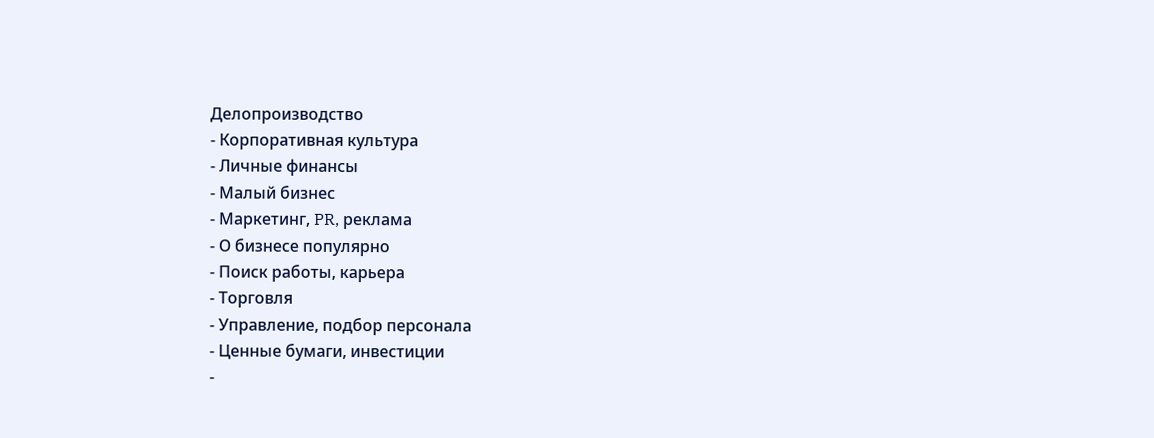Делопроизводство
- Корпоративная культура
- Личные финансы
- Малый бизнес
- Маркетинг, PR, реклама
- О бизнесе популярно
- Поиск работы, карьера
- Торговля
- Управление, подбор персонала
- Ценные бумаги, инвестиции
-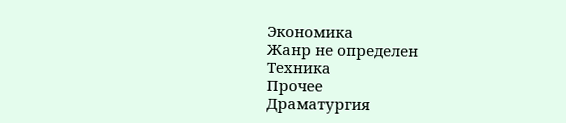Экономика
Жанр не определен
Техника
Прочее
Драматургия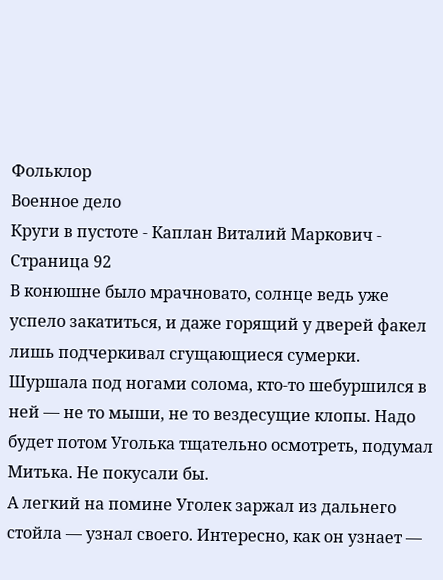Фольклор
Военное дело
Круги в пустоте - Каплан Виталий Маркович - Страница 92
В конюшне было мрачновато, солнце ведь уже успело закатиться, и даже горящий у дверей факел лишь подчеркивал сгущающиеся сумерки. Шуршала под ногами солома, кто-то шебуршился в ней — не то мыши, не то вездесущие клопы. Надо будет потом Уголька тщательно осмотреть, подумал Митька. Не покусали бы.
А легкий на помине Уголек заржал из дальнего стойла — узнал своего. Интересно, как он узнает —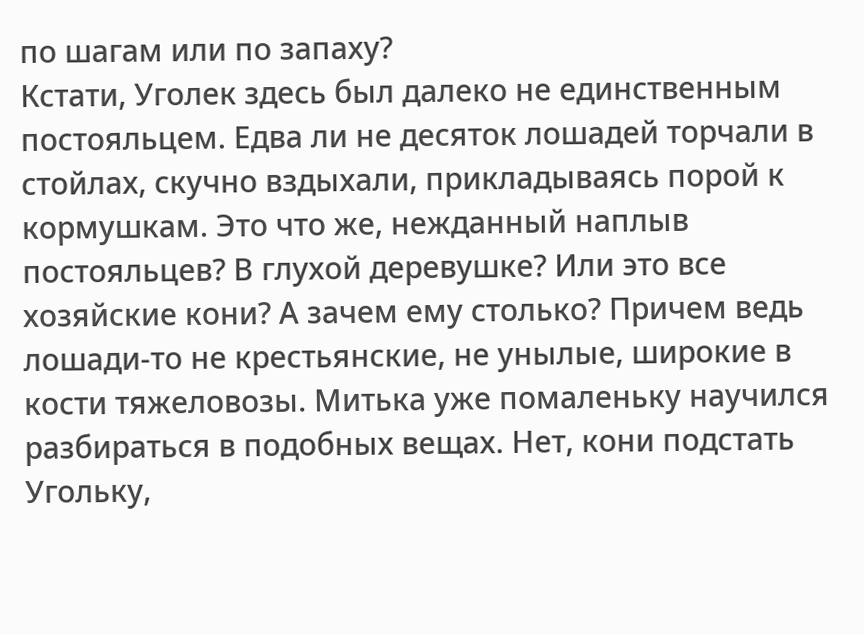по шагам или по запаху?
Кстати, Уголек здесь был далеко не единственным постояльцем. Едва ли не десяток лошадей торчали в стойлах, скучно вздыхали, прикладываясь порой к кормушкам. Это что же, нежданный наплыв постояльцев? В глухой деревушке? Или это все хозяйские кони? А зачем ему столько? Причем ведь лошади-то не крестьянские, не унылые, широкие в кости тяжеловозы. Митька уже помаленьку научился разбираться в подобных вещах. Нет, кони подстать Угольку,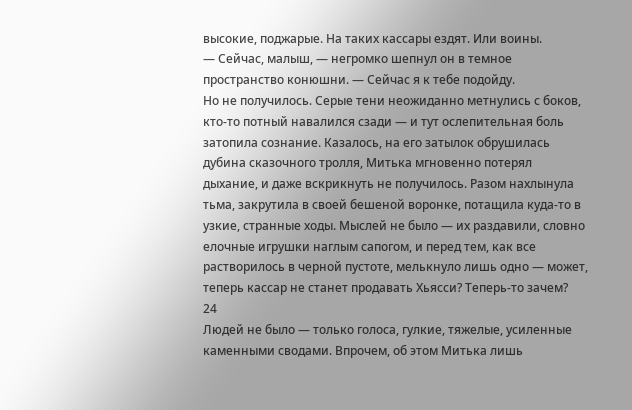высокие, поджарые. На таких кассары ездят. Или воины.
— Сейчас, малыш, — негромко шепнул он в темное пространство конюшни. — Сейчас я к тебе подойду.
Но не получилось. Серые тени неожиданно метнулись с боков, кто-то потный навалился сзади — и тут ослепительная боль затопила сознание. Казалось, на его затылок обрушилась дубина сказочного тролля, Митька мгновенно потерял дыхание, и даже вскрикнуть не получилось. Разом нахлынула тьма, закрутила в своей бешеной воронке, потащила куда-то в узкие, странные ходы. Мыслей не было — их раздавили, словно елочные игрушки наглым сапогом, и перед тем, как все растворилось в черной пустоте, мелькнуло лишь одно — может, теперь кассар не станет продавать Хьясси? Теперь-то зачем?
24
Людей не было — только голоса, гулкие, тяжелые, усиленные каменными сводами. Впрочем, об этом Митька лишь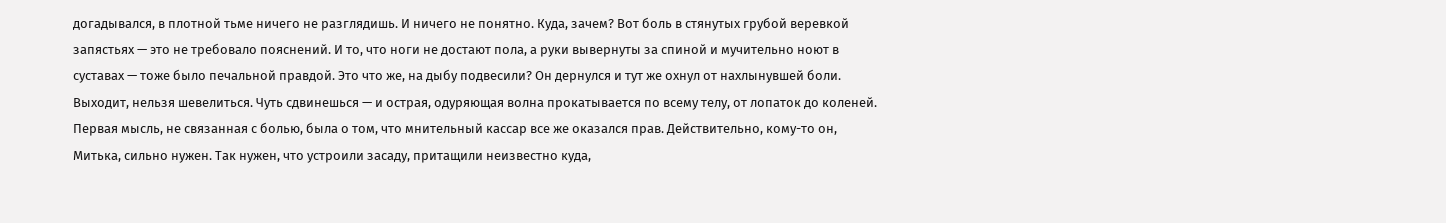догадывался, в плотной тьме ничего не разглядишь. И ничего не понятно. Куда, зачем? Вот боль в стянутых грубой веревкой запястьях — это не требовало пояснений. И то, что ноги не достают пола, а руки вывернуты за спиной и мучительно ноют в суставах — тоже было печальной правдой. Это что же, на дыбу подвесили? Он дернулся и тут же охнул от нахлынувшей боли. Выходит, нельзя шевелиться. Чуть сдвинешься — и острая, одуряющая волна прокатывается по всему телу, от лопаток до коленей.
Первая мысль, не связанная с болью, была о том, что мнительный кассар все же оказался прав. Действительно, кому-то он, Митька, сильно нужен. Так нужен, что устроили засаду, притащили неизвестно куда,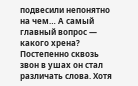подвесили непонятно на чем… А самый главный вопрос — какого хрена?
Постепенно сквозь звон в ушах он стал различать слова. Хотя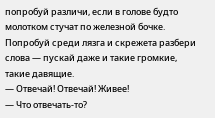попробуй различи, если в голове будто молотком стучат по железной бочке. Попробуй среди лязга и скрежета разбери слова — пускай даже и такие громкие, такие давящие.
— Отвечай! Отвечай! Живее!
— Что отвечать-то?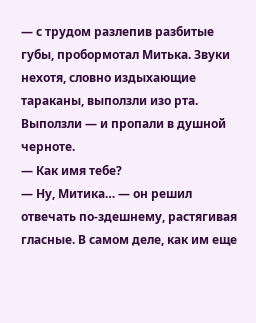— с трудом разлепив разбитые губы, пробормотал Митька. Звуки нехотя, словно издыхающие тараканы, выползли изо рта. Выползли — и пропали в душной черноте.
— Как имя тебе?
— Ну, Митика… — он решил отвечать по-здешнему, растягивая гласные. В самом деле, как им еще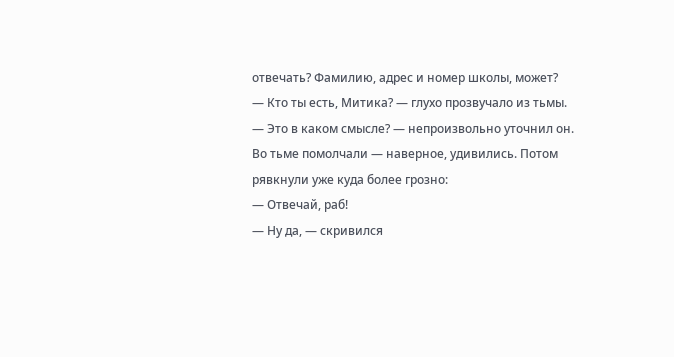отвечать? Фамилию, адрес и номер школы, может?
— Кто ты есть, Митика? — глухо прозвучало из тьмы.
— Это в каком смысле? — непроизвольно уточнил он.
Во тьме помолчали — наверное, удивились. Потом рявкнули уже куда более грозно:
— Отвечай, раб!
— Ну да, — скривился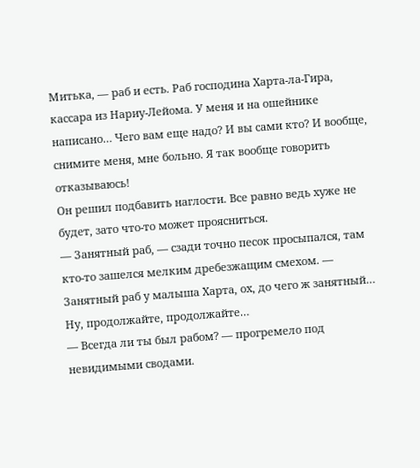Митька, — раб и есть. Раб господина Харта-ла-Гира, кассара из Нариу-Лейома. У меня и на ошейнике написано… Чего вам еще надо? И вы сами кто? И вообще, снимите меня, мне больно. Я так вообще говорить отказываюсь!
Он решил подбавить наглости. Все равно ведь хуже не будет, зато что-то может проясниться.
— Занятный раб, — сзади точно песок просыпался, там кто-то зашелся мелким дребезжащим смехом. — Занятный раб у малыша Харта, ох, до чего ж занятный… Ну, продолжайте, продолжайте…
— Всегда ли ты был рабом? — прогремело под невидимыми сводами.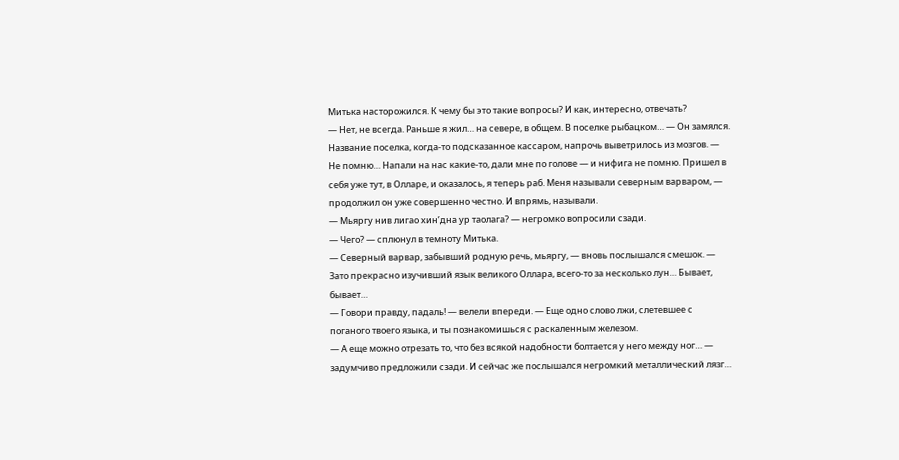Митька насторожился. К чему бы это такие вопросы? И как, интересно, отвечать?
— Нет, не всегда. Раньше я жил… на севере, в общем. В поселке рыбацком… — Он замялся. Название поселка, когда-то подсказанное кассаром, напрочь выветрилось из мозгов. — Не помню… Напали на нас какие-то, дали мне по голове — и нифига не помню. Пришел в себя уже тут, в Олларе, и оказалось, я теперь раб. Меня называли северным варваром, — продолжил он уже совершенно честно. И впрямь, называли.
— Мьяргу нив лигао хин’дна ур таолага? — негромко вопросили сзади.
— Чего? — сплюнул в темноту Митька.
— Северный варвар, забывший родную речь, мьяргу, — вновь послышался смешок. — Зато прекрасно изучивший язык великого Оллара, всего-то за несколько лун… Бывает, бывает…
— Говори правду, падаль! — велели впереди. — Еще одно слово лжи, слетевшее с поганого твоего языка, и ты познакомишься с раскаленным железом.
— А еще можно отрезать то, что без всякой надобности болтается у него между ног… — задумчиво предложили сзади. И сейчас же послышался негромкий металлический лязг…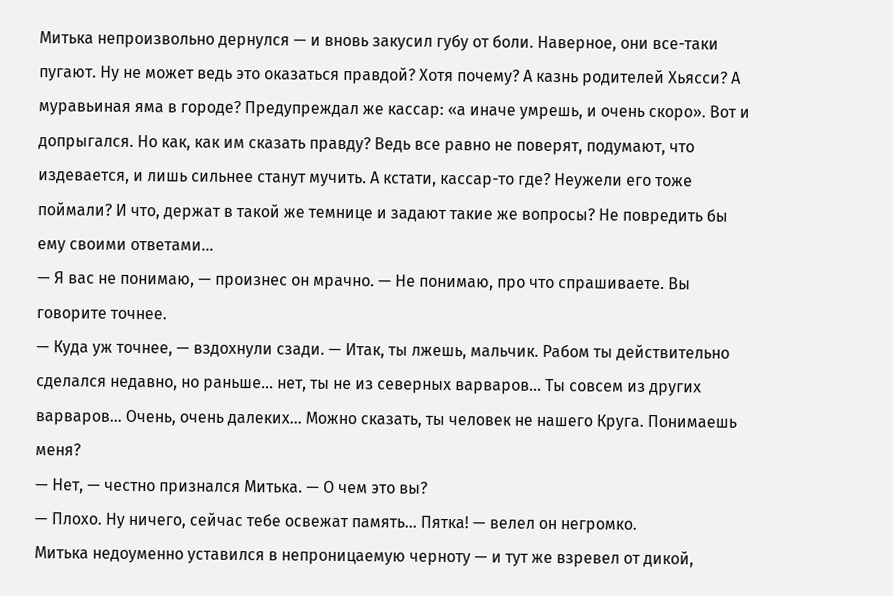Митька непроизвольно дернулся — и вновь закусил губу от боли. Наверное, они все-таки пугают. Ну не может ведь это оказаться правдой? Хотя почему? А казнь родителей Хьясси? А муравьиная яма в городе? Предупреждал же кассар: «а иначе умрешь, и очень скоро». Вот и допрыгался. Но как, как им сказать правду? Ведь все равно не поверят, подумают, что издевается, и лишь сильнее станут мучить. А кстати, кассар-то где? Неужели его тоже поймали? И что, держат в такой же темнице и задают такие же вопросы? Не повредить бы ему своими ответами…
— Я вас не понимаю, — произнес он мрачно. — Не понимаю, про что спрашиваете. Вы говорите точнее.
— Куда уж точнее, — вздохнули сзади. — Итак, ты лжешь, мальчик. Рабом ты действительно сделался недавно, но раньше… нет, ты не из северных варваров… Ты совсем из других варваров… Очень, очень далеких… Можно сказать, ты человек не нашего Круга. Понимаешь меня?
— Нет, — честно признался Митька. — О чем это вы?
— Плохо. Ну ничего, сейчас тебе освежат память… Пятка! — велел он негромко.
Митька недоуменно уставился в непроницаемую черноту — и тут же взревел от дикой,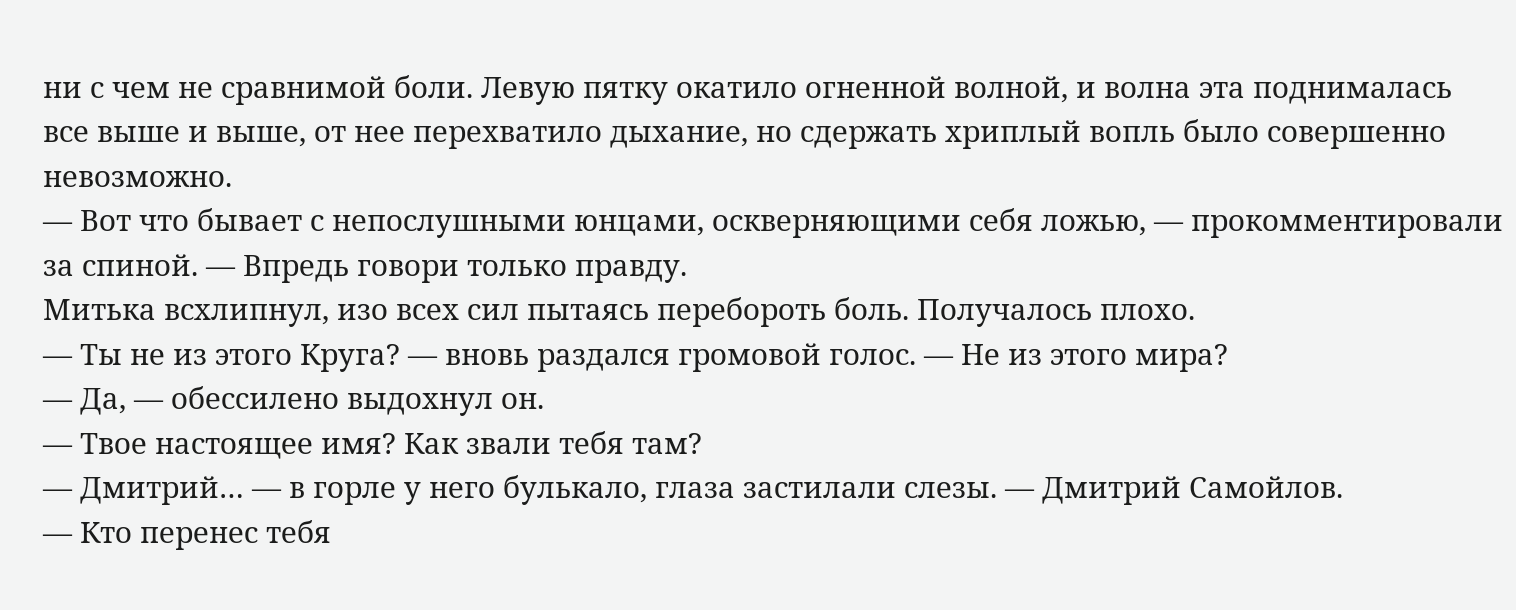ни с чем не сравнимой боли. Левую пятку окатило огненной волной, и волна эта поднималась все выше и выше, от нее перехватило дыхание, но сдержать хриплый вопль было совершенно невозможно.
— Вот что бывает с непослушными юнцами, оскверняющими себя ложью, — прокомментировали за спиной. — Впредь говори только правду.
Митька всхлипнул, изо всех сил пытаясь перебороть боль. Получалось плохо.
— Ты не из этого Круга? — вновь раздался громовой голос. — Не из этого мира?
— Да, — обессилено выдохнул он.
— Твое настоящее имя? Как звали тебя там?
— Дмитрий… — в горле у него булькало, глаза застилали слезы. — Дмитрий Самойлов.
— Кто перенес тебя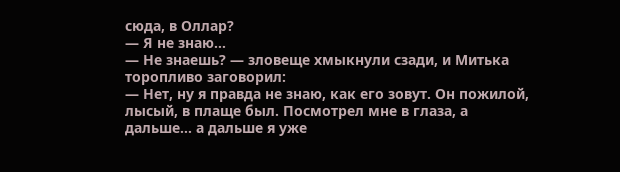сюда, в Оллар?
— Я не знаю…
— Не знаешь? — зловеще хмыкнули сзади, и Митька торопливо заговорил:
— Нет, ну я правда не знаю, как его зовут. Он пожилой, лысый, в плаще был. Посмотрел мне в глаза, а дальше… а дальше я уже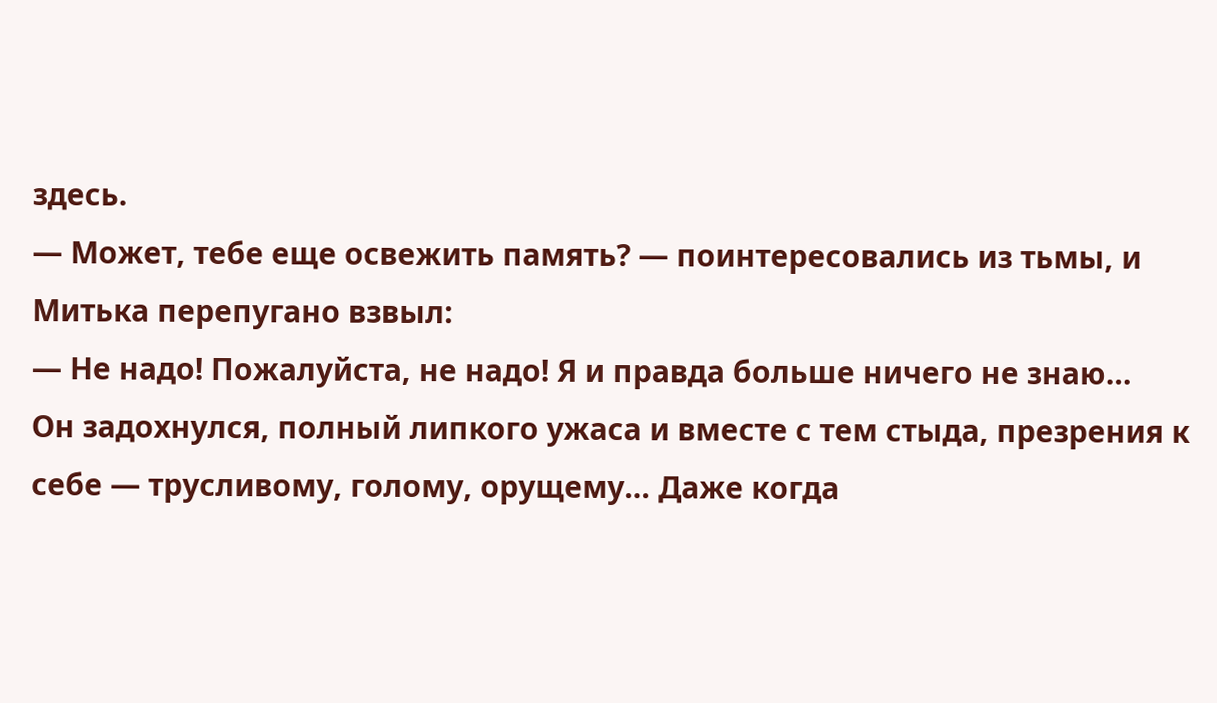здесь.
— Может, тебе еще освежить память? — поинтересовались из тьмы, и Митька перепугано взвыл:
— Не надо! Пожалуйста, не надо! Я и правда больше ничего не знаю…
Он задохнулся, полный липкого ужаса и вместе с тем стыда, презрения к себе — трусливому, голому, орущему… Даже когда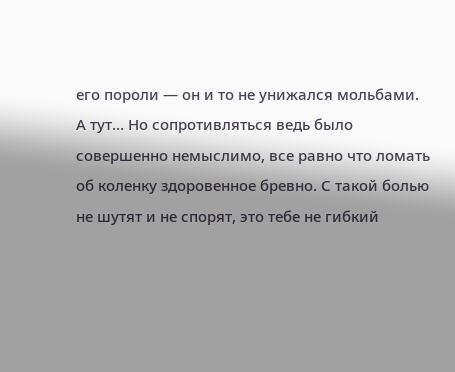его пороли — он и то не унижался мольбами. А тут… Но сопротивляться ведь было совершенно немыслимо, все равно что ломать об коленку здоровенное бревно. С такой болью не шутят и не спорят, это тебе не гибкий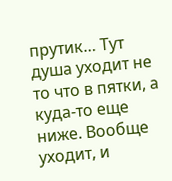прутик… Тут душа уходит не то что в пятки, а куда-то еще ниже. Вообще уходит, и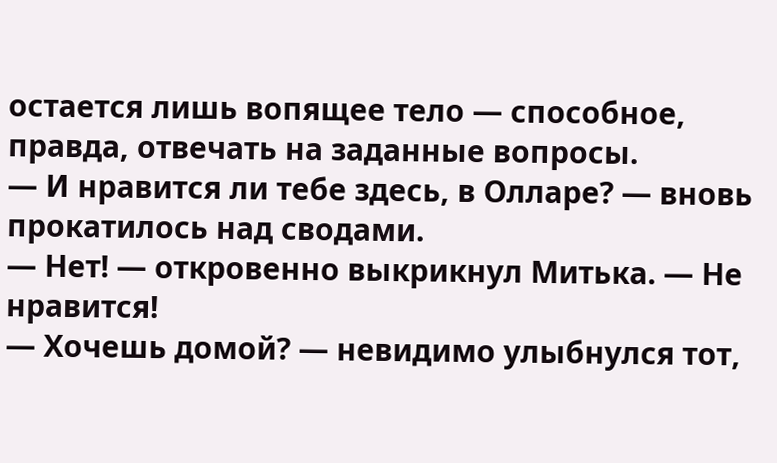остается лишь вопящее тело — способное, правда, отвечать на заданные вопросы.
— И нравится ли тебе здесь, в Олларе? — вновь прокатилось над сводами.
— Нет! — откровенно выкрикнул Митька. — Не нравится!
— Хочешь домой? — невидимо улыбнулся тот,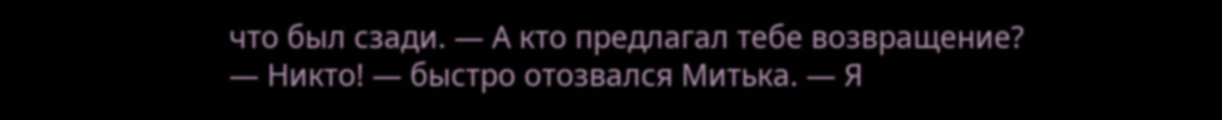что был сзади. — А кто предлагал тебе возвращение?
— Никто! — быстро отозвался Митька. — Я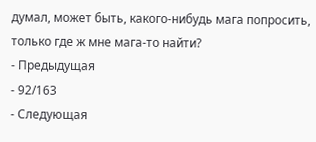думал, может быть, какого-нибудь мага попросить, только где ж мне мага-то найти?
- Предыдущая
- 92/163
- Следующая